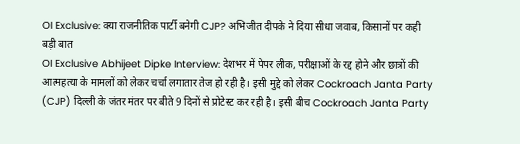OI Exclusive: क्या राजनीतिक पार्टी बनेगी CJP? अभिजीत दीपके ने दिया सीधा जवाब, किसानों पर कही बड़ी बात
OI Exclusive Abhijeet Dipke Interview: देशभर में पेपर लीक, परीक्षाओं के रद्द होने और छात्रों की आत्महत्या के मामलों को लेकर चर्चा लगातार तेज हो रही है। इसी मुद्दे को लेकर Cockroach Janta Party (CJP) दिल्ली के जंतर मंतर पर बीते 9 दिनों से प्रोटेस्ट कर रही है। इसी बीच Cockroach Janta Party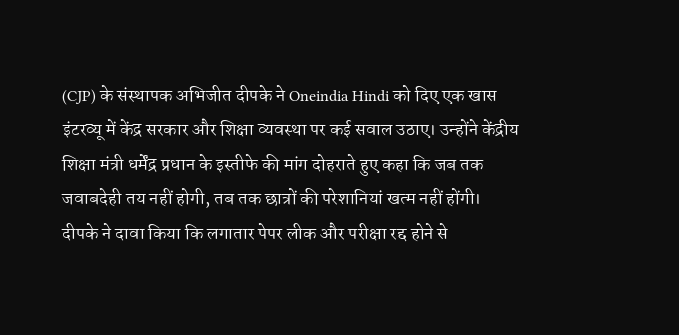(CJP) के संस्थापक अभिजीत दीपके ने Oneindia Hindi को दिए एक खास इंटरव्यू में केंद्र सरकार और शिक्षा व्यवस्था पर कई सवाल उठाए। उन्होंने केंद्रीय शिक्षा मंत्री धर्मेंद्र प्रधान के इस्तीफे की मांग दोहराते हुए कहा कि जब तक जवाबदेही तय नहीं होगी, तब तक छात्रों की परेशानियां खत्म नहीं होंगी।
दीपके ने दावा किया कि लगातार पेपर लीक और परीक्षा रद्द होने से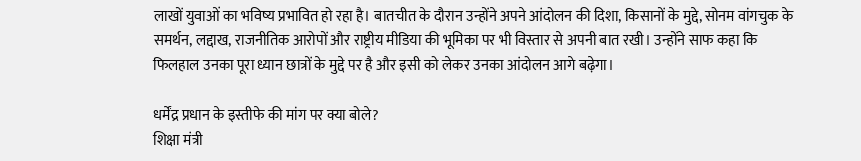लाखों युवाओं का भविष्य प्रभावित हो रहा है। बातचीत के दौरान उन्होंने अपने आंदोलन की दिशा, किसानों के मुद्दे, सोनम वांगचुक के समर्थन, लद्दाख, राजनीतिक आरोपों और राष्ट्रीय मीडिया की भूमिका पर भी विस्तार से अपनी बात रखी। उन्होंने साफ कहा कि फिलहाल उनका पूरा ध्यान छात्रों के मुद्दे पर है और इसी को लेकर उनका आंदोलन आगे बढ़ेगा।

धर्मेंद्र प्रधान के इस्तीफे की मांग पर क्या बोले?
शिक्षा मंत्री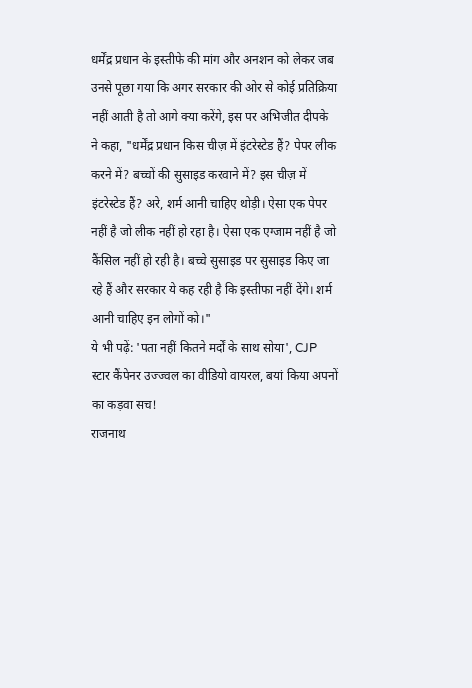धर्मेंद्र प्रधान के इस्तीफे की मांग और अनशन को लेकर जब उनसे पूछा गया कि अगर सरकार की ओर से कोई प्रतिक्रिया नहीं आती है तो आगे क्या करेंगे, इस पर अभिजीत दीपके ने कहा, "धर्मेंद्र प्रधान किस चीज़ में इंटरेस्टेड हैं? पेपर लीक करने में? बच्चों की सुसाइड करवाने में? इस चीज़ में इंटरेस्टेड हैं? अरे, शर्म आनी चाहिए थोड़ी। ऐसा एक पेपर नहीं है जो लीक नहीं हो रहा है। ऐसा एक एग्जाम नहीं है जो कैंसिल नहीं हो रही है। बच्चे सुसाइड पर सुसाइड किए जा रहे हैं और सरकार ये कह रही है कि इस्तीफा नहीं देंगे। शर्म आनी चाहिए इन लोगों को।"
ये भी पढ़ें: 'पता नहीं कितने मर्दों के साथ सोया', CJP स्टार कैंपेनर उज्ज्वल का वीडियो वायरल, बयां किया अपनों का कड़वा सच!
राजनाथ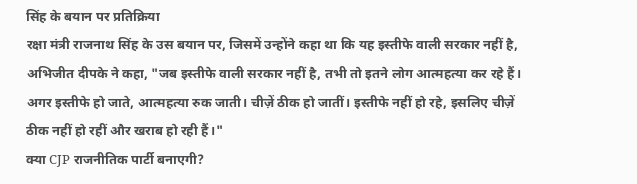सिंह के बयान पर प्रतिक्रिया
रक्षा मंत्री राजनाथ सिंह के उस बयान पर, जिसमें उन्होंने कहा था कि यह इस्तीफे वाली सरकार नहीं है, अभिजीत दीपके ने कहा, "जब इस्तीफे वाली सरकार नहीं है, तभी तो इतने लोग आत्महत्या कर रहे हैं। अगर इस्तीफे हो जाते, आत्महत्या रुक जाती। चीज़ें ठीक हो जातीं। इस्तीफे नहीं हो रहे, इसलिए चीज़ें ठीक नहीं हो रहीं और खराब हो रही हैं।"
क्या CJP राजनीतिक पार्टी बनाएगी?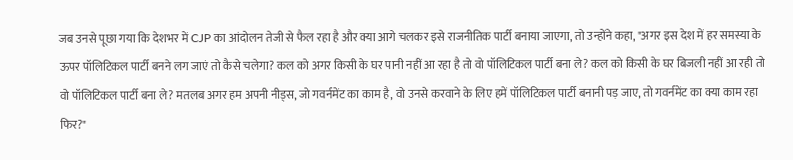जब उनसे पूछा गया कि देशभर में CJP का आंदोलन तेजी से फैल रहा है और क्या आगे चलकर इसे राजनीतिक पार्टी बनाया जाएगा, तो उन्होंने कहा, "अगर इस देश में हर समस्या के ऊपर पॉलिटिकल पार्टी बनने लग जाएं तो कैसे चलेगा? कल को अगर किसी के घर पानी नहीं आ रहा है तो वो पॉलिटिकल पार्टी बना ले? कल को किसी के घर बिजली नहीं आ रही तो वो पॉलिटिकल पार्टी बना ले? मतलब अगर हम अपनी नीड्स, जो गवर्नमेंट का काम है, वो उनसे करवाने के लिए हमें पॉलिटिकल पार्टी बनानी पड़ जाए, तो गवर्नमेंट का क्या काम रहा फिर?"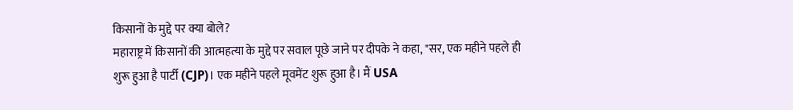किसानों के मुद्दे पर क्या बोले?
महाराष्ट्र में किसानों की आत्महत्या के मुद्दे पर सवाल पूछे जाने पर दीपके ने कहा, "सर, एक महीने पहले ही शुरू हुआ है पार्टी (CJP)। एक महीने पहले मूवमेंट शुरू हुआ है। मैं USA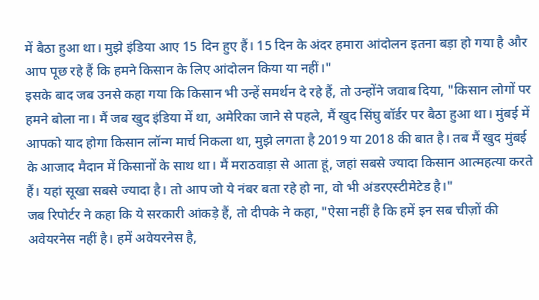में बैठा हुआ था। मुझे इंडिया आए 15 दिन हुए हैं। 15 दिन के अंदर हमारा आंदोलन इतना बड़ा हो गया है और आप पूछ रहे हैं कि हमने किसान के लिए आंदोलन किया या नहीं।"
इसके बाद जब उनसे कहा गया कि किसान भी उन्हें समर्थन दे रहे हैं, तो उन्होंने जवाब दिया, "किसान लोगों पर हमने बोला ना। मैं जब खुद इंडिया में था, अमेरिका जाने से पहले, मैं खुद सिंघु बॉर्डर पर बैठा हुआ था। मुंबई में आपको याद होगा किसान लॉन्ग मार्च निकला था, मुझे लगता है 2019 या 2018 की बात है। तब मैं खुद मुंबई के आजाद मैदान में किसानों के साथ था। मैं मराठवाड़ा से आता हूं, जहां सबसे ज्यादा किसान आत्महत्या करते हैं। यहां सूखा सबसे ज्यादा है। तो आप जो ये नंबर बता रहे हो ना, वो भी अंडरएस्टीमेटेड है।"
जब रिपोर्टर ने कहा कि ये सरकारी आंकड़े हैं, तो दीपके ने कहा, "ऐसा नहीं है कि हमें इन सब चीज़ों की अवेयरनेस नहीं है। हमें अवेयरनेस है,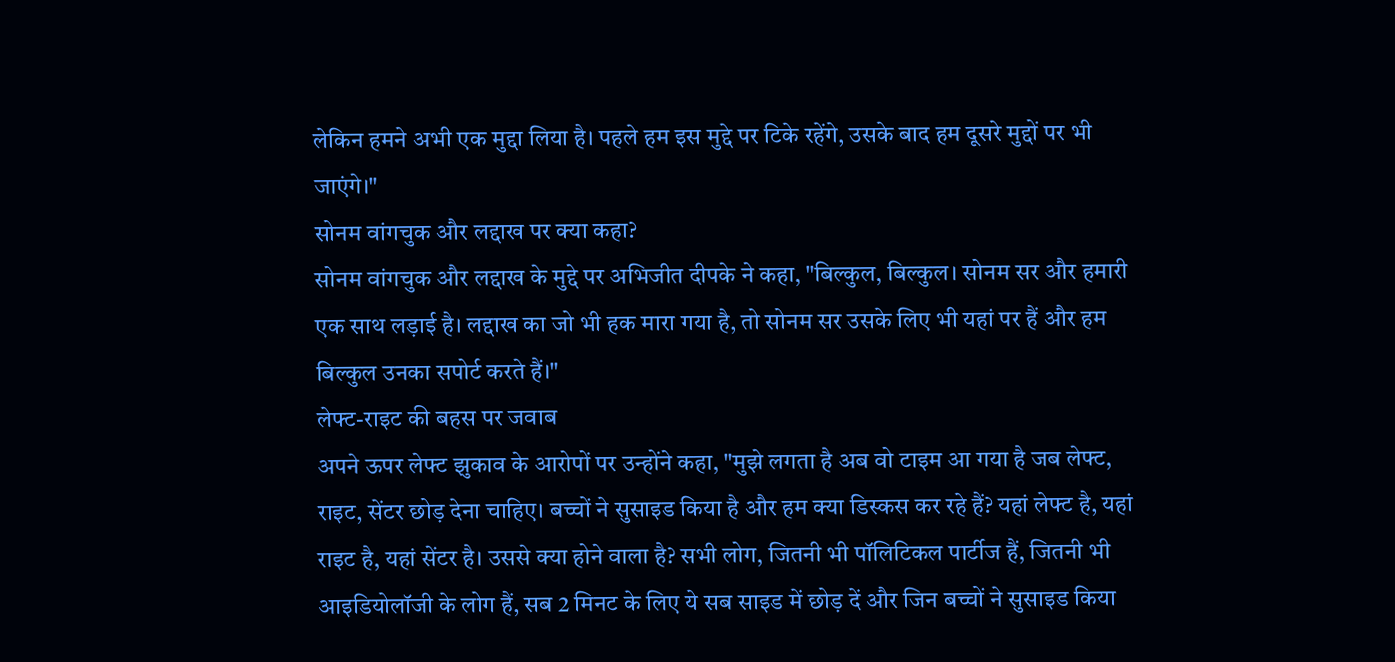लेकिन हमने अभी एक मुद्दा लिया है। पहले हम इस मुद्दे पर टिके रहेंगे, उसके बाद हम दूसरे मुद्दों पर भी जाएंगे।"
सोनम वांगचुक और लद्दाख पर क्या कहा?
सोनम वांगचुक और लद्दाख के मुद्दे पर अभिजीत दीपके ने कहा, "बिल्कुल, बिल्कुल। सोनम सर और हमारी एक साथ लड़ाई है। लद्दाख का जो भी हक मारा गया है, तो सोनम सर उसके लिए भी यहां पर हैं और हम बिल्कुल उनका सपोर्ट करते हैं।"
लेफ्ट-राइट की बहस पर जवाब
अपने ऊपर लेफ्ट झुकाव के आरोपों पर उन्होंने कहा, "मुझे लगता है अब वो टाइम आ गया है जब लेफ्ट, राइट, सेंटर छोड़ देना चाहिए। बच्चों ने सुसाइड किया है और हम क्या डिस्कस कर रहे हैं? यहां लेफ्ट है, यहां राइट है, यहां सेंटर है। उससे क्या होने वाला है? सभी लोग, जितनी भी पॉलिटिकल पार्टीज हैं, जितनी भी आइडियोलॉजी के लोग हैं, सब 2 मिनट के लिए ये सब साइड में छोड़ दें और जिन बच्चों ने सुसाइड किया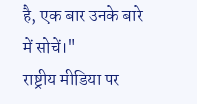है, एक बार उनके बारे में सोचें।"
राष्ट्रीय मीडिया पर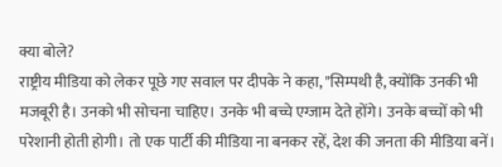क्या बोले?
राष्ट्रीय मीडिया को लेकर पूछे गए सवाल पर दीपके ने कहा, "सिम्पथी है, क्योंकि उनकी भी मजबूरी है। उनको भी सोचना चाहिए। उनके भी बच्चे एग्जाम देते होंगे। उनके बच्चों को भी परेशानी होती होगी। तो एक पार्टी की मीडिया ना बनकर रहें, देश की जनता की मीडिया बनें।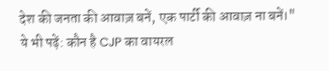देश की जनता की आवाज़ बनें, एक पार्टी की आवाज़ ना बनें।"
ये भी पढ़ें: कौन है CJP का वायरल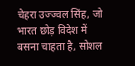चेहरा उज्ज्वल सिंह, जो भारत छोड़ विदेश में बसना चाहता है, सोशल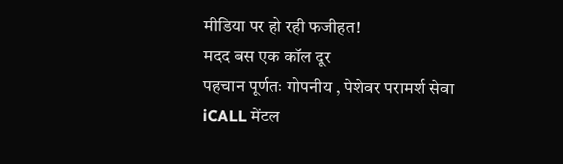मीडिया पर हो रही फजीहत!
मदद बस एक कॉल दूर
पहचान पूर्णतः गोपनीय , पेशेवर परामर्श सेवा
iCALL मेंटल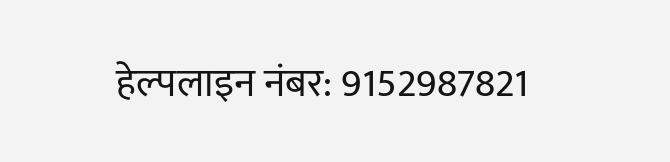हेल्पलाइन नंबर: 9152987821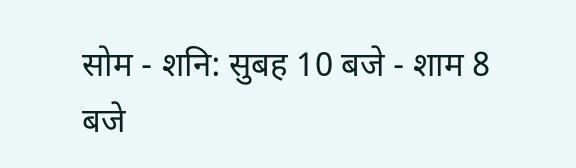सोम - शनि: सुबह 10 बजे - शाम 8 बजे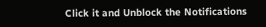Click it and Unblock the Notifications